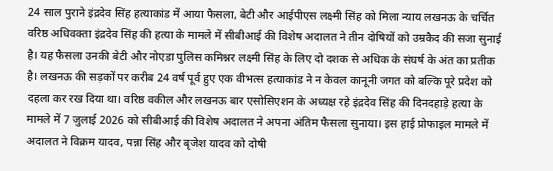24 साल पुराने इंद्रदेव सिंह हत्याकांड में आया फैसला, बेटी और आईपीएस लक्ष्मी सिंह को मिला न्याय लखनऊ के चर्चित वरिष्ठ अधिवक्ता इंद्रदेव सिंह की हत्या के मामले में सीबीआई की विशेष अदालत ने तीन दोषियों को उम्रकैद की सजा सुनाई है। यह फैसला उनकी बेटी और नोएडा पुलिस कमिश्नर लक्ष्मी सिंह के लिए दो दशक से अधिक के संघर्ष के अंत का प्रतीक है। लखनऊ की सड़कों पर करीब 24 वर्ष पूर्व हुए एक वीभत्स हत्याकांड ने न केवल कानूनी जगत को बल्कि पूरे प्रदेश को दहला कर रख दिया था। वरिष्ठ वकील और लखनऊ बार एसोसिएशन के अध्यक्ष रहे इंद्रदेव सिंह की दिनदहाड़े हत्या के मामले में 7 जुलाई 2026 को सीबीआई की विशेष अदालत ने अपना अंतिम फैसला सुनाया। इस हाई प्रोफाइल मामले में अदालत ने विक्रम यादव, पन्ना सिंह और बृजेश यादव को दोषी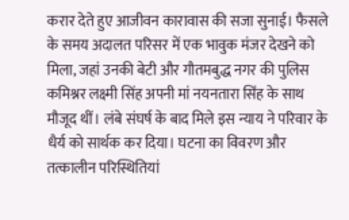करार देते हुए आजीवन कारावास की सजा सुनाई। फैसले के समय अदालत परिसर में एक भावुक मंजर देखने को मिला, जहां उनकी बेटी और गौतमबुद्ध नगर की पुलिस कमिश्नर लक्ष्मी सिंह अपनी मां नयनतारा सिंह के साथ मौजूद थीं। लंबे संघर्ष के बाद मिले इस न्याय ने परिवार के धैर्य को सार्थक कर दिया। घटना का विवरण और तत्कालीन परिस्थितियां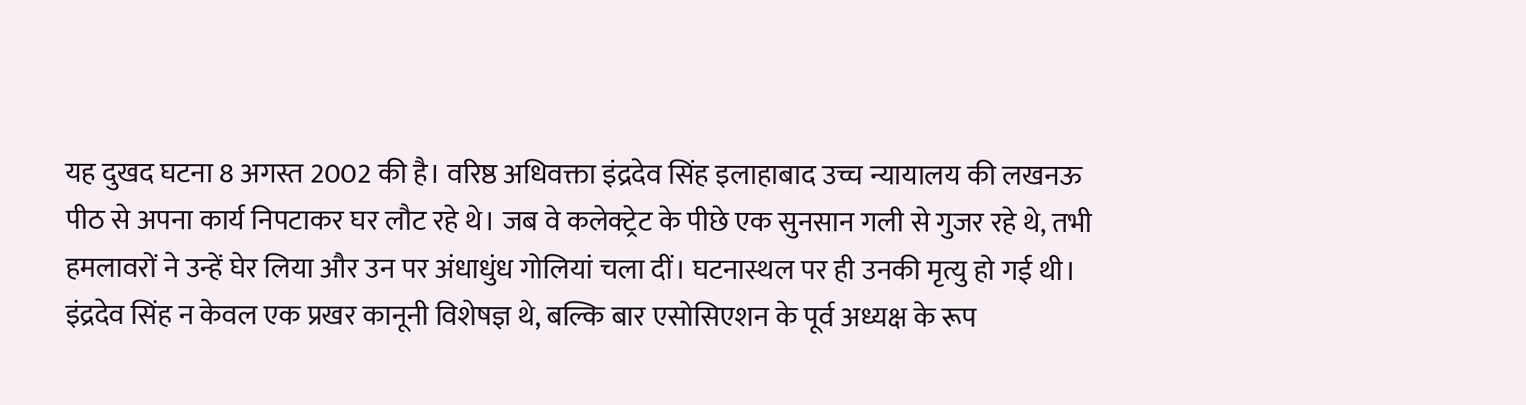यह दुखद घटना 8 अगस्त 2002 की है। वरिष्ठ अधिवक्ता इंद्रदेव सिंह इलाहाबाद उच्च न्यायालय की लखनऊ पीठ से अपना कार्य निपटाकर घर लौट रहे थे। जब वे कलेक्ट्रेट के पीछे एक सुनसान गली से गुजर रहे थे, तभी हमलावरों ने उन्हें घेर लिया और उन पर अंधाधुंध गोलियां चला दीं। घटनास्थल पर ही उनकी मृत्यु हो गई थी। इंद्रदेव सिंह न केवल एक प्रखर कानूनी विशेषज्ञ थे, बल्कि बार एसोसिएशन के पूर्व अध्यक्ष के रूप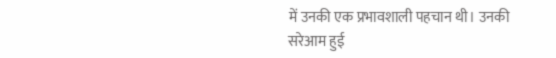में उनकी एक प्रभावशाली पहचान थी। उनकी सरेआम हुई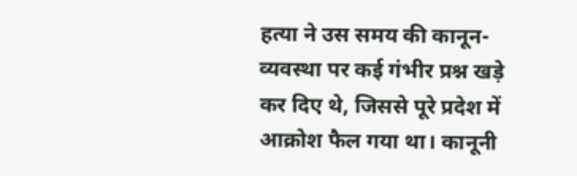हत्या ने उस समय की कानून-व्यवस्था पर कई गंभीर प्रश्न खड़े कर दिए थे, जिससे पूरे प्रदेश में आक्रोश फैल गया था। कानूनी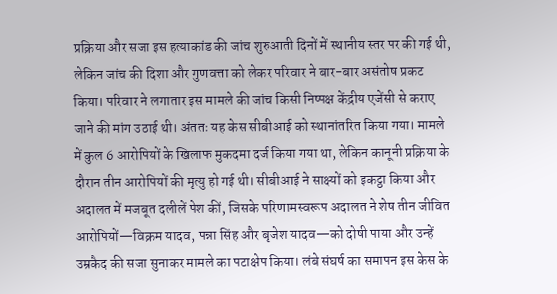प्रक्रिया और सजा इस हत्याकांड की जांच शुरुआती दिनों में स्थानीय स्तर पर की गई थी, लेकिन जांच की दिशा और गुणवत्ता को लेकर परिवार ने बार-बार असंतोष प्रकट किया। परिवार ने लगातार इस मामले की जांच किसी निष्पक्ष केंद्रीय एजेंसी से कराए जाने की मांग उठाई थी। अंततः यह केस सीबीआई को स्थानांतरित किया गया। मामले में कुल 6 आरोपियों के खिलाफ मुकदमा दर्ज किया गया था, लेकिन कानूनी प्रक्रिया के दौरान तीन आरोपियों की मृत्यु हो गई थी। सीबीआई ने साक्ष्यों को इकट्ठा किया और अदालत में मजबूत दलीलें पेश कीं, जिसके परिणामस्वरूप अदालत ने शेष तीन जीवित आरोपियों—विक्रम यादव, पन्ना सिंह और बृजेश यादव—को दोषी पाया और उन्हें उम्रकैद की सजा सुनाकर मामले का पटाक्षेप किया। लंबे संघर्ष का समापन इस केस के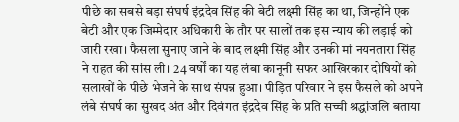पीछे का सबसे बड़ा संघर्ष इंद्रदेव सिंह की बेटी लक्ष्मी सिंह का था, जिन्होंने एक बेटी और एक जिम्मेदार अधिकारी के तौर पर सालों तक इस न्याय की लड़ाई को जारी रखा। फैसला सुनाए जाने के बाद लक्ष्मी सिंह और उनकी मां नयनतारा सिंह ने राहत की सांस ली। 24 वर्षों का यह लंबा कानूनी सफर आखिरकार दोषियों को सलाखों के पीछे भेजने के साथ संपन्न हुआ। पीड़ित परिवार ने इस फैसले को अपने लंबे संघर्ष का सुखद अंत और दिवंगत इंद्रदेव सिंह के प्रति सच्ची श्रद्धांजलि बताया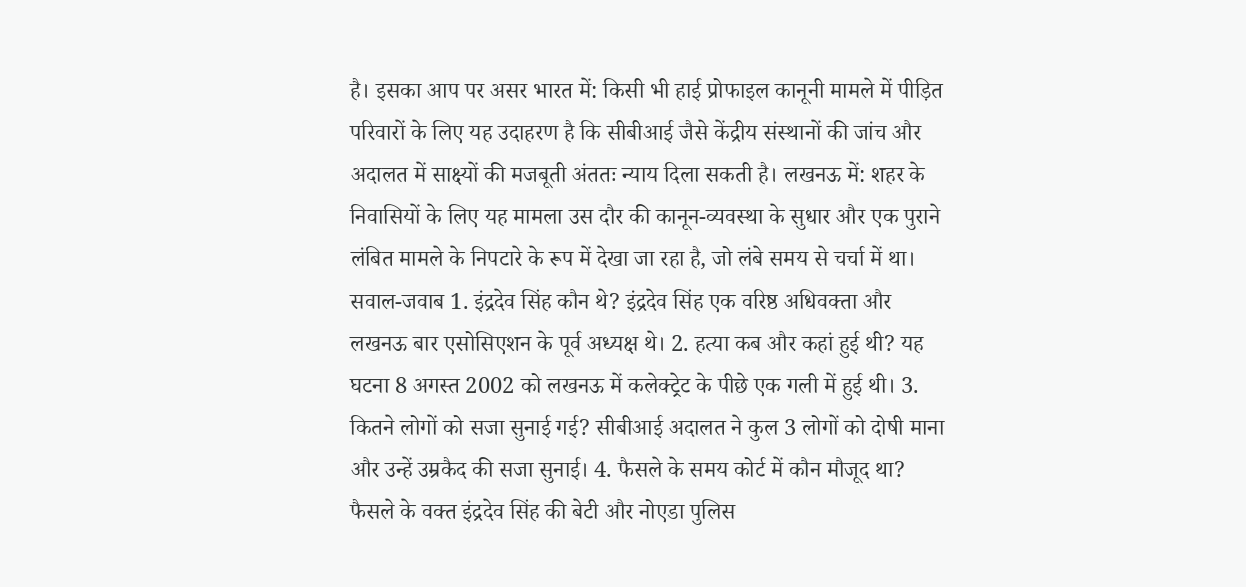है। इसका आप पर असर भारत में: किसी भी हाई प्रोफाइल कानूनी मामले में पीड़ित परिवारों के लिए यह उदाहरण है कि सीबीआई जैसे केंद्रीय संस्थानों की जांच और अदालत में साक्ष्यों की मजबूती अंततः न्याय दिला सकती है। लखनऊ में: शहर के निवासियों के लिए यह मामला उस दौर की कानून-व्यवस्था के सुधार और एक पुराने लंबित मामले के निपटारे के रूप में देखा जा रहा है, जो लंबे समय से चर्चा में था। सवाल-जवाब 1. इंद्रदेव सिंह कौन थे? इंद्रदेव सिंह एक वरिष्ठ अधिवक्ता और लखनऊ बार एसोसिएशन के पूर्व अध्यक्ष थे। 2. हत्या कब और कहां हुई थी? यह घटना 8 अगस्त 2002 को लखनऊ में कलेक्ट्रेट के पीछे एक गली में हुई थी। 3. कितने लोगों को सजा सुनाई गई? सीबीआई अदालत ने कुल 3 लोगों को दोषी माना और उन्हें उम्रकैद की सजा सुनाई। 4. फैसले के समय कोर्ट में कौन मौजूद था? फैसले के वक्त इंद्रदेव सिंह की बेटी और नोएडा पुलिस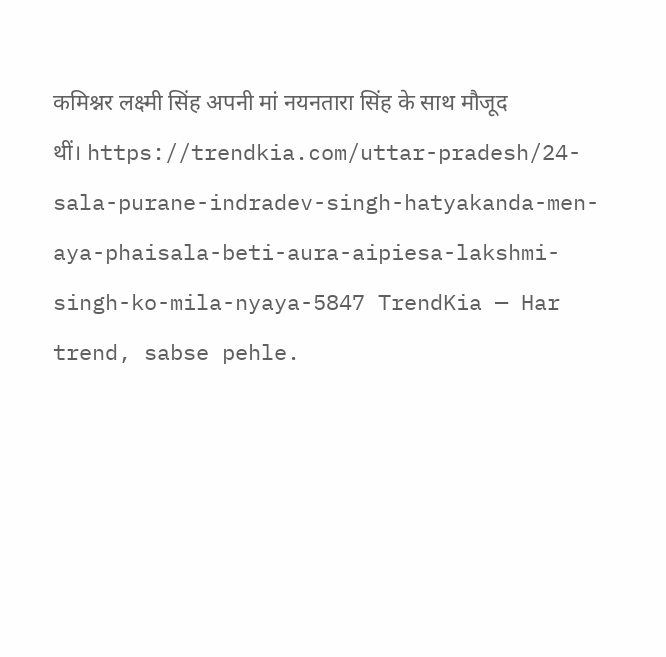कमिश्नर लक्ष्मी सिंह अपनी मां नयनतारा सिंह के साथ मौजूद थीं। https://trendkia.com/uttar-pradesh/24-sala-purane-indradev-singh-hatyakanda-men-aya-phaisala-beti-aura-aipiesa-lakshmi-singh-ko-mila-nyaya-5847 TrendKia — Har trend, sabse pehle.